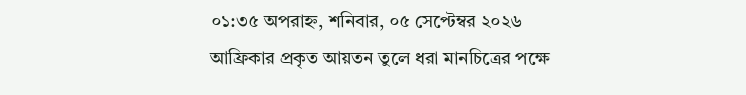০১:৩৫ অপরাহ্ন, শনিবার, ০৫ সেপ্টেম্বর ২০২৬
আফ্রিকার প্রকৃত আয়তন তুলে ধরা মানচিত্রের পক্ষে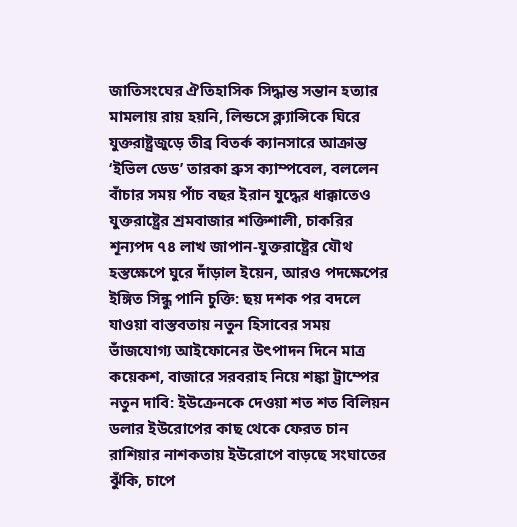জাতিসংঘের ঐতিহাসিক সিদ্ধান্ত সন্তান হত্যার মামলায় রায় হয়নি, লিন্ডসে ক্ল্যান্সিকে ঘিরে যুক্তরাষ্ট্রজুড়ে তীব্র বিতর্ক ক্যানসারে আক্রান্ত ‘ইভিল ডেড’ তারকা ব্রুস ক্যাম্পবেল, বললেন বাঁচার সময় পাঁচ বছর ইরান যুদ্ধের ধাক্কাতেও যুক্তরাষ্ট্রের শ্রমবাজার শক্তিশালী, চাকরির শূন্যপদ ৭৪ লাখ জাপান-যুক্তরাষ্ট্রের যৌথ হস্তক্ষেপে ঘুরে দাঁড়াল ইয়েন, আরও পদক্ষেপের ইঙ্গিত সিন্ধু পানি চুক্তি: ছয় দশক পর বদলে যাওয়া বাস্তবতায় নতুন হিসাবের সময় ভাঁজযোগ্য আইফোনের উৎপাদন দিনে মাত্র কয়েকশ, বাজারে সরবরাহ নিয়ে শঙ্কা ট্রাম্পের নতুন দাবি: ইউক্রেনকে দেওয়া শত শত বিলিয়ন ডলার ইউরোপের কাছ থেকে ফেরত চান রাশিয়ার নাশকতায় ইউরোপে বাড়ছে সংঘাতের ঝুঁকি, চাপে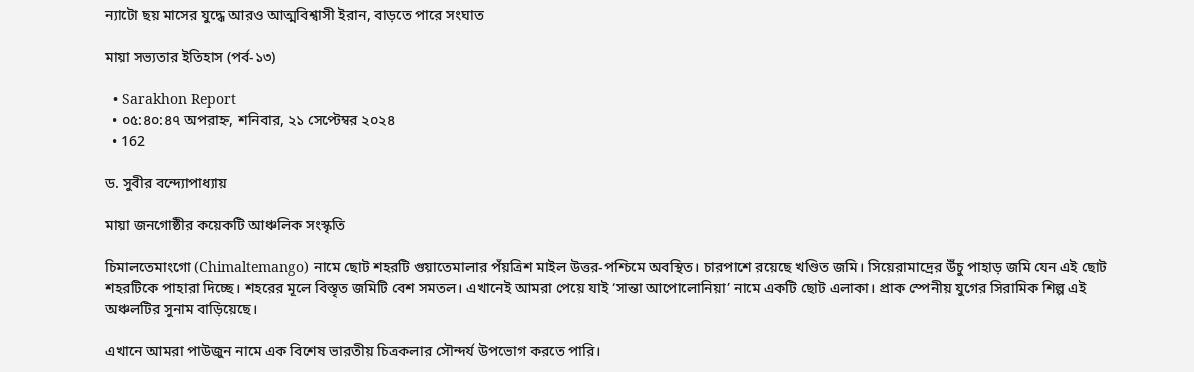ন্যাটো ছয় মাসের যুদ্ধে আরও আত্মবিশ্বাসী ইরান, বাড়তে পারে সংঘাত

মায়া সভ্যতার ইতিহাস (পর্ব-১৩)

  • Sarakhon Report
  • ০৫:৪০:৪৭ অপরাহ্ন, শনিবার, ২১ সেপ্টেম্বর ২০২৪
  • 162

ড. সুবীর বন্দ্যোপাধ্যায়

মায়া জনগোষ্ঠীর কয়েকটি আঞ্চলিক সংস্কৃতি

চিমালতেমাংগো (Chimaltemango) নামে ছোট শহরটি গুয়াতেমালার পঁয়ত্রিশ মাইল উত্তর-পশ্চিমে অবস্থিত। চারপাশে রয়েছে খণ্ডিত জমি। সিয়েরামাদ্রের উঁচু পাহাড় জমি যেন এই ছোট শহরটিকে পাহারা দিচ্ছে। শহরের মূলে বিস্তৃত জমিটি বেশ সমতল। এখানেই আমরা পেয়ে যাই ‘সান্তা আপোলোনিয়া’ নামে একটি ছোট এলাকা। প্রাক স্পেনীয় যুগের সিরামিক শিল্প এই অঞ্চলটির সুনাম বাড়িয়েছে।

এখানে আমরা পাউজুন নামে এক বিশেষ ভারতীয় চিত্রকলার সৌন্দর্য উপভোগ করতে পারি।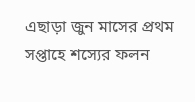এছাড়া জুন মাসের প্রথম সপ্তাহে শস্যের ফলন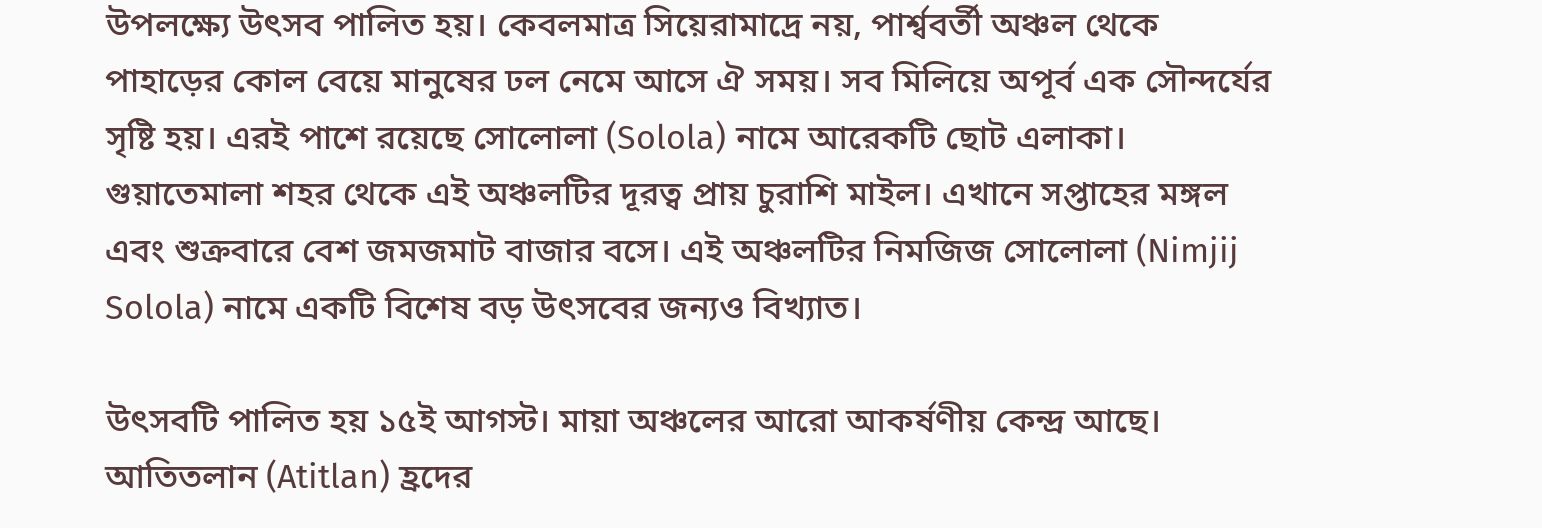উপলক্ষ্যে উৎসব পালিত হয়। কেবলমাত্র সিয়েরামাদ্রে নয়, পার্শ্ববর্তী অঞ্চল থেকে পাহাড়ের কোল বেয়ে মানুষের ঢল নেমে আসে ঐ সময়। সব মিলিয়ে অপূর্ব এক সৌন্দর্যের সৃষ্টি হয়। এরই পাশে রয়েছে সোলোলা (Solola) নামে আরেকটি ছোট এলাকা। গুয়াতেমালা শহর থেকে এই অঞ্চলটির দূরত্ব প্রায় চুরাশি মাইল। এখানে সপ্তাহের মঙ্গল এবং শুক্রবারে বেশ জমজমাট বাজার বসে। এই অঞ্চলটির নিমজিজ সোলোলা (Nimjij Solola) নামে একটি বিশেষ বড় উৎসবের জন্যও বিখ্যাত।

উৎসবটি পালিত হয় ১৫ই আগস্ট। মায়া অঞ্চলের আরো আকর্ষণীয় কেন্দ্র আছে। আতিতলান (Atitlan) হ্রদের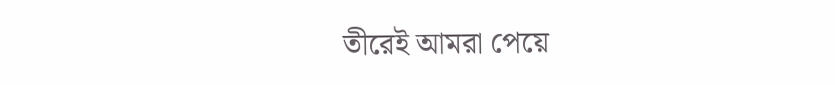তীরেই আমরা পেয়ে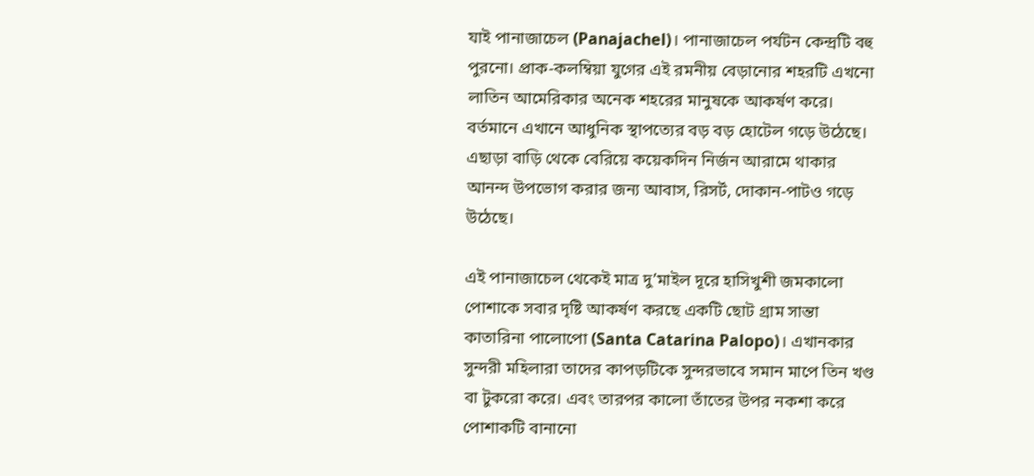যাই পানাজাচেল (Panajachel)। পানাজাচেল পর্যটন কেন্দ্রটি বহু পুরনো। প্রাক-কলম্বিয়া যুগের এই রমনীয় বেড়ানোর শহরটি এখনো লাতিন আমেরিকার অনেক শহরের মানুষকে আকর্ষণ করে। বর্তমানে এখানে আধুনিক স্থাপত্যের বড় বড় হোটেল গড়ে উঠেছে। এছাড়া বাড়ি থেকে বেরিয়ে কয়েকদিন নির্জন আরামে থাকার আনন্দ উপভোগ করার জন্য আবাস, রিসর্ট, দোকান-পাটও গড়ে উঠেছে।

এই পানাজাচেল থেকেই মাত্র দু’মাইল দূরে হাসিখুশী জমকালো পোশাকে সবার দৃষ্টি আকর্ষণ করছে একটি ছোট গ্রাম সান্তা কাতারিনা পালোপো (Santa Catarina Palopo)। এখানকার সুন্দরী মহিলারা তাদের কাপড়টিকে সুন্দরভাবে সমান মাপে তিন খণ্ড বা টুকরো করে। এবং তারপর কালো তাঁতের উপর নকশা করে পোশাকটি বানানো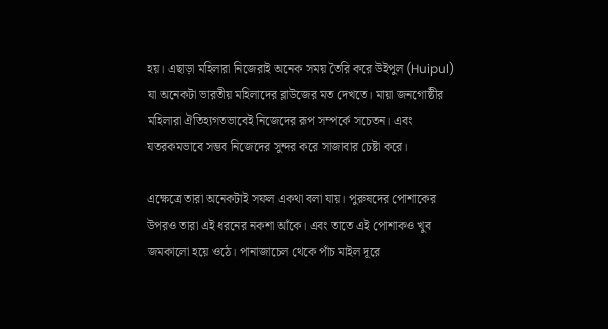হয়। এছাড়া মহিলারা নিজেরাই অনেক সময় তৈরি করে উইপুল (Huipul) যা অনেকটা ভারতীয় মহিলাদের ব্লাউজের মত দেখতে। মায়া জনগোষ্ঠীর মহিলারা ঐতিহ্যগতভাবেই নিজেদের রূপ সম্পর্কে সচেতন। এবং যতরকমভাবে সম্ভব নিজেদের সুন্দর করে সাজাবার চেষ্টা করে।

এক্ষেত্রে তারা অনেকটাই সফল একথা বলা যায়। পুরুষদের পোশাকের উপরও তারা এই ধরনের নকশা আঁকে। এবং তাতে এই পোশাকও খুব জমকালো হয়ে ওঠে। পানাজাচেল থেকে পাঁচ মাইল দূরে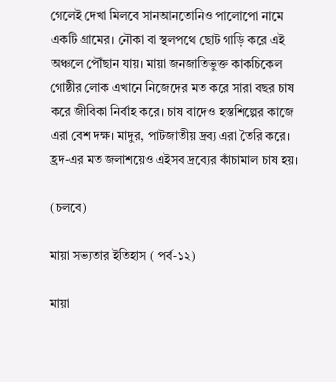গেলেই দেখা মিলবে সানআনতোনিও পালোপো নামে একটি গ্রামের। নৌকা বা স্থলপথে ছোট গাড়ি করে এই অঞ্চলে পৌঁছান যায়। মায়া জনজাতিভুক্ত কাকচিকেল গোষ্ঠীর লোক এখানে নিজেদের মত করে সারা বছর চাষ করে জীবিকা নির্বাহ করে। চাষ বাদেও হস্তশিল্পের কাজে এরা বেশ দক্ষ। মাদুর, পাটজাতীয় দ্রব্য এরা তৈরি করে। হ্রদ-এর মত জলাশয়েও এইসব দ্রব্যের কাঁচামাল চাষ হয়।

(চলবে)

মায়া সভ্যতার ইতিহাস ( পর্ব-১২)

মায়া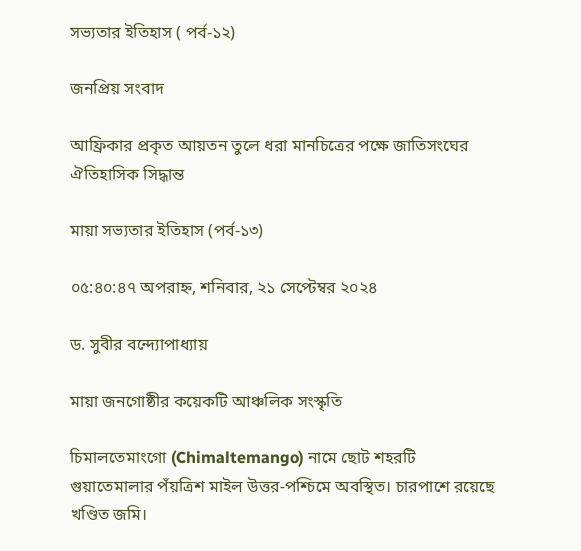সভ্যতার ইতিহাস ( পর্ব-১২)

জনপ্রিয় সংবাদ

আফ্রিকার প্রকৃত আয়তন তুলে ধরা মানচিত্রের পক্ষে জাতিসংঘের ঐতিহাসিক সিদ্ধান্ত

মায়া সভ্যতার ইতিহাস (পর্ব-১৩)

০৫:৪০:৪৭ অপরাহ্ন, শনিবার, ২১ সেপ্টেম্বর ২০২৪

ড. সুবীর বন্দ্যোপাধ্যায়

মায়া জনগোষ্ঠীর কয়েকটি আঞ্চলিক সংস্কৃতি

চিমালতেমাংগো (Chimaltemango) নামে ছোট শহরটি গুয়াতেমালার পঁয়ত্রিশ মাইল উত্তর-পশ্চিমে অবস্থিত। চারপাশে রয়েছে খণ্ডিত জমি।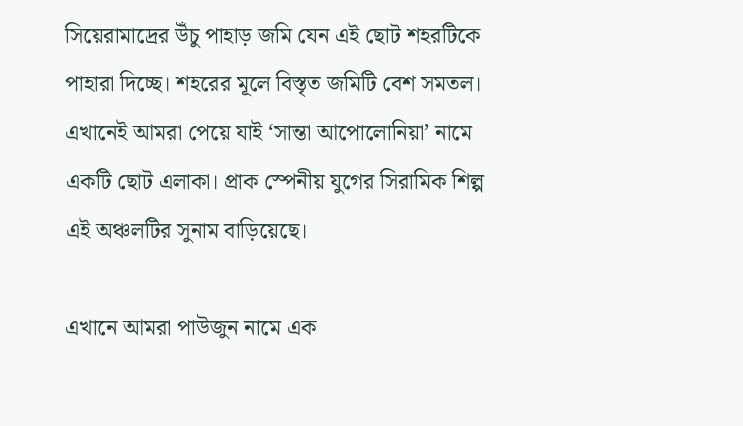সিয়েরামাদ্রের উঁচু পাহাড় জমি যেন এই ছোট শহরটিকে পাহারা দিচ্ছে। শহরের মূলে বিস্তৃত জমিটি বেশ সমতল। এখানেই আমরা পেয়ে যাই ‘সান্তা আপোলোনিয়া’ নামে একটি ছোট এলাকা। প্রাক স্পেনীয় যুগের সিরামিক শিল্প এই অঞ্চলটির সুনাম বাড়িয়েছে।

এখানে আমরা পাউজুন নামে এক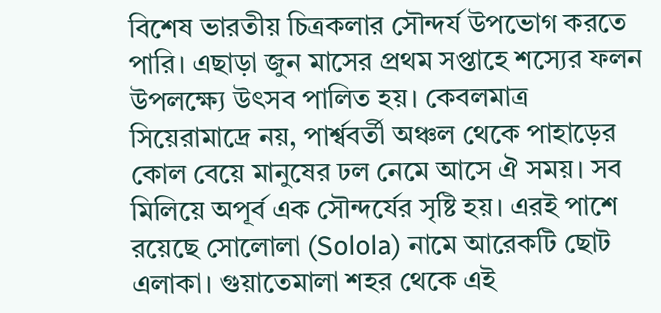বিশেষ ভারতীয় চিত্রকলার সৌন্দর্য উপভোগ করতে পারি। এছাড়া জুন মাসের প্রথম সপ্তাহে শস্যের ফলন উপলক্ষ্যে উৎসব পালিত হয়। কেবলমাত্র সিয়েরামাদ্রে নয়, পার্শ্ববর্তী অঞ্চল থেকে পাহাড়ের কোল বেয়ে মানুষের ঢল নেমে আসে ঐ সময়। সব মিলিয়ে অপূর্ব এক সৌন্দর্যের সৃষ্টি হয়। এরই পাশে রয়েছে সোলোলা (Solola) নামে আরেকটি ছোট এলাকা। গুয়াতেমালা শহর থেকে এই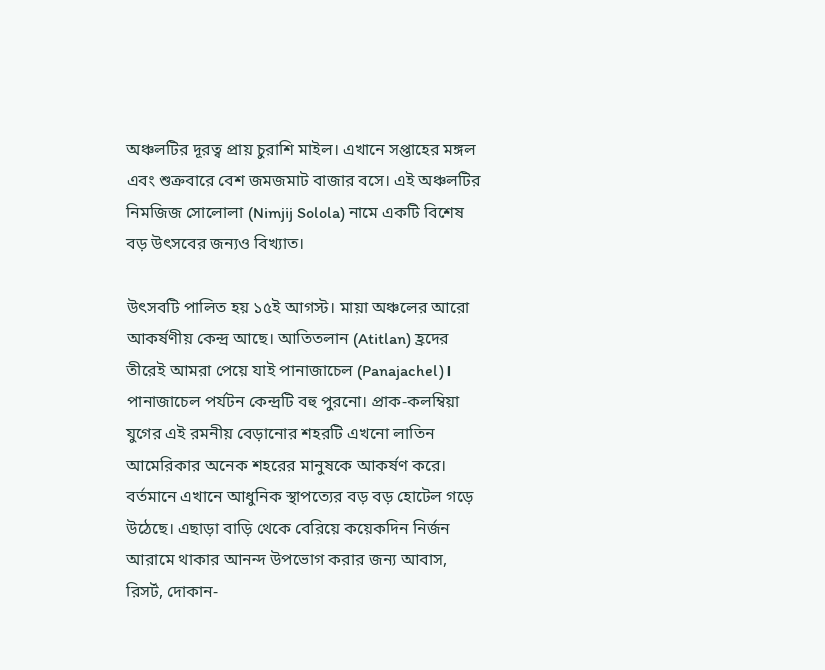অঞ্চলটির দূরত্ব প্রায় চুরাশি মাইল। এখানে সপ্তাহের মঙ্গল এবং শুক্রবারে বেশ জমজমাট বাজার বসে। এই অঞ্চলটির নিমজিজ সোলোলা (Nimjij Solola) নামে একটি বিশেষ বড় উৎসবের জন্যও বিখ্যাত।

উৎসবটি পালিত হয় ১৫ই আগস্ট। মায়া অঞ্চলের আরো আকর্ষণীয় কেন্দ্র আছে। আতিতলান (Atitlan) হ্রদের তীরেই আমরা পেয়ে যাই পানাজাচেল (Panajachel)। পানাজাচেল পর্যটন কেন্দ্রটি বহু পুরনো। প্রাক-কলম্বিয়া যুগের এই রমনীয় বেড়ানোর শহরটি এখনো লাতিন আমেরিকার অনেক শহরের মানুষকে আকর্ষণ করে। বর্তমানে এখানে আধুনিক স্থাপত্যের বড় বড় হোটেল গড়ে উঠেছে। এছাড়া বাড়ি থেকে বেরিয়ে কয়েকদিন নির্জন আরামে থাকার আনন্দ উপভোগ করার জন্য আবাস, রিসর্ট, দোকান-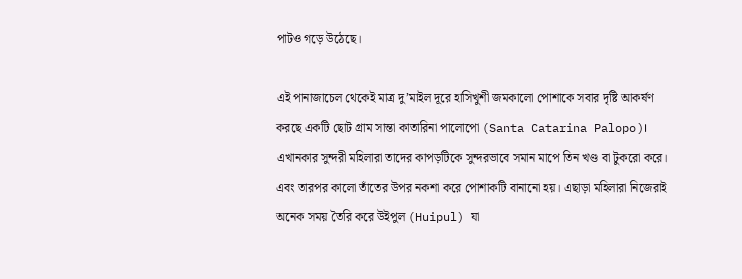পাটও গড়ে উঠেছে।

এই পানাজাচেল থেকেই মাত্র দু’মাইল দূরে হাসিখুশী জমকালো পোশাকে সবার দৃষ্টি আকর্ষণ করছে একটি ছোট গ্রাম সান্তা কাতারিনা পালোপো (Santa Catarina Palopo)। এখানকার সুন্দরী মহিলারা তাদের কাপড়টিকে সুন্দরভাবে সমান মাপে তিন খণ্ড বা টুকরো করে। এবং তারপর কালো তাঁতের উপর নকশা করে পোশাকটি বানানো হয়। এছাড়া মহিলারা নিজেরাই অনেক সময় তৈরি করে উইপুল (Huipul) যা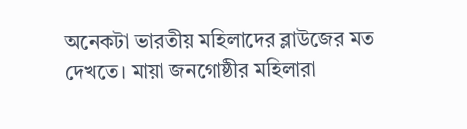অনেকটা ভারতীয় মহিলাদের ব্লাউজের মত দেখতে। মায়া জনগোষ্ঠীর মহিলারা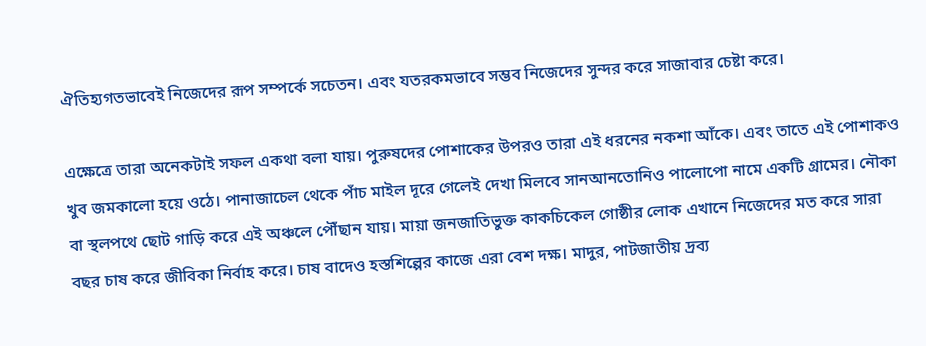ঐতিহ্যগতভাবেই নিজেদের রূপ সম্পর্কে সচেতন। এবং যতরকমভাবে সম্ভব নিজেদের সুন্দর করে সাজাবার চেষ্টা করে।

এক্ষেত্রে তারা অনেকটাই সফল একথা বলা যায়। পুরুষদের পোশাকের উপরও তারা এই ধরনের নকশা আঁকে। এবং তাতে এই পোশাকও খুব জমকালো হয়ে ওঠে। পানাজাচেল থেকে পাঁচ মাইল দূরে গেলেই দেখা মিলবে সানআনতোনিও পালোপো নামে একটি গ্রামের। নৌকা বা স্থলপথে ছোট গাড়ি করে এই অঞ্চলে পৌঁছান যায়। মায়া জনজাতিভুক্ত কাকচিকেল গোষ্ঠীর লোক এখানে নিজেদের মত করে সারা বছর চাষ করে জীবিকা নির্বাহ করে। চাষ বাদেও হস্তশিল্পের কাজে এরা বেশ দক্ষ। মাদুর, পাটজাতীয় দ্রব্য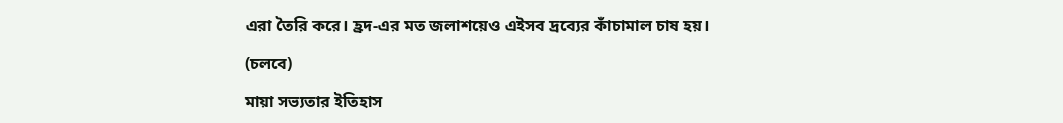এরা তৈরি করে। হ্রদ-এর মত জলাশয়েও এইসব দ্রব্যের কাঁচামাল চাষ হয়।

(চলবে)

মায়া সভ্যতার ইতিহাস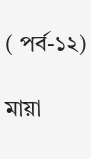( পর্ব-১২)

মায়া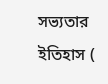সভ্যতার ইতিহাস (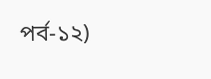পর্ব-১২)